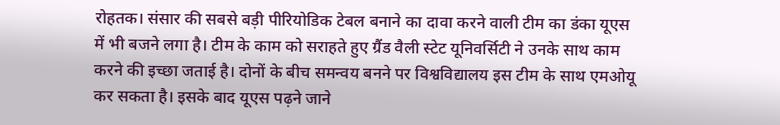रोहतक। संसार की सबसे बड़ी पीरियोडिक टेबल बनाने का दावा करने वाली टीम का डंका यूएस में भी बजने लगा है। टीम के काम को सराहते हुए ग्रैंड वैली स्टेट यूनिवर्सिटी ने उनके साथ काम करने की इच्छा जताई है। दोनों के बीच समन्वय बनने पर विश्वविद्यालय इस टीम के साथ एमओयू कर सकता है। इसके बाद यूएस पढ़ने जाने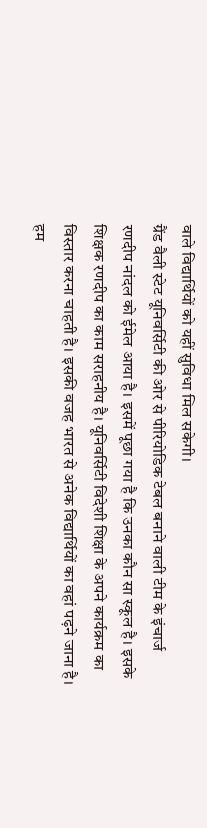वाले विद्यार्थियों को यहीं सुविधा मिल सकेगी।
ग्रैंड वैली स्टेट यूनिवर्सिटी की ओर से पीरियोडिक टेबल बनाने वाली टीम के इंचार्ज रणदीप नांदल को ईमेल आया है। इसमें पूछा गया है कि उनका कौन सा स्कूल है। इसके शिक्षक रणदीप का काम सराहनीय है। यूनिवर्सिटी विदेशी शिक्षा के अपने कार्यक्रम का विस्तार करना चाहती है। इसकी वजह भारत से अनेक विद्यार्थियों का वहां पढ़ने जाना है। हम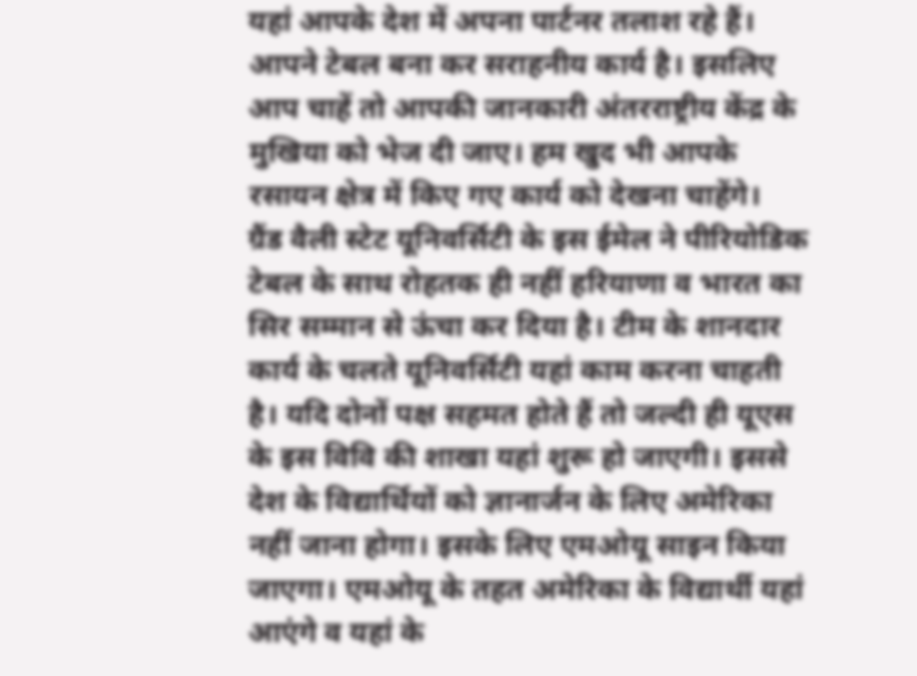यहां आपके देश में अपना पार्टनर तलाश रहे हैं। आपने टेबल बना कर सराहनीय कार्य है। इसलिए आप चाहें तो आपकी जानकारी अंतरराष्ट्रीय केंद्र के मुखिया को भेज दी जाए। हम खुद भी आपके रसायन क्षेत्र में किए गए कार्य को देखना चाहेंगे।
ग्रैंड वैली स्टेट यूनिवर्सिटी के इस ईमेल ने पीरियोडिक टेबल के साथ रोहतक ही नहीं हरियाणा व भारत का सिर सम्मान से ऊंचा कर दिया है। टीम के शानदार कार्य के चलते यूनिवर्सिटी यहां काम करना चाहती है। यदि दोनों पक्ष सहमत होते हैं तो जल्दी ही यूएस के इस विवि की शाखा यहां शुरू हो जाएगी। इससे देश के विद्यार्थियों को ज्ञानार्जन के लिए अमेरिका नहीं जाना होगा। इसके लिए एमओयू साइन किया जाएगा। एमओयू के तहत अमेरिका के विद्यार्थी यहां आएंगे व यहां के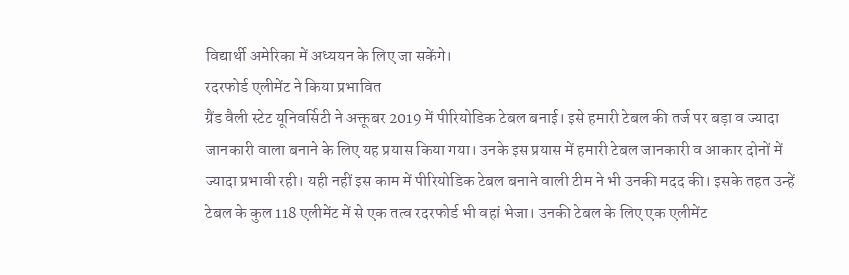विद्यार्थी अमेरिका में अध्ययन के लिए जा सकेंगे।
रदरफोर्ड एलीमेंट ने किया प्रभावित
ग्रैंड वैली स्टेट यूनिवर्सिटी ने अक्तूबर 2019 में पीरियोडिक टेबल बनाई। इसे हमारी टेबल की तर्ज पर बड़ा व ज्यादा जानकारी वाला बनाने के लिए यह प्रयास किया गया। उनके इस प्रयास में हमारी टेबल जानकारी व आकार दोनों में ज्यादा प्रभावी रही। यही नहीं इस काम में पीरियोडिक टेबल बनाने वाली टीम ने भी उनकी मदद की। इसके तहत उन्हें टेबल के कुल 118 एलीमेंट में से एक तत्व रदरफोर्ड भी वहां भेजा। उनकी टेबल के लिए एक एलीमेंट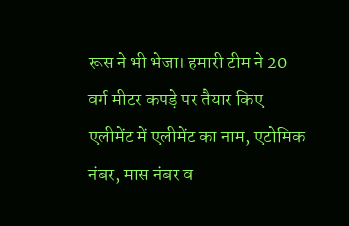रूस ने भी भेजा। हमारी टीम ने 20 वर्ग मीटर कपड़े पर तैयार किए एलीमेंट में एलीमेंट का नाम, एटोमिक नंबर, मास नंबर व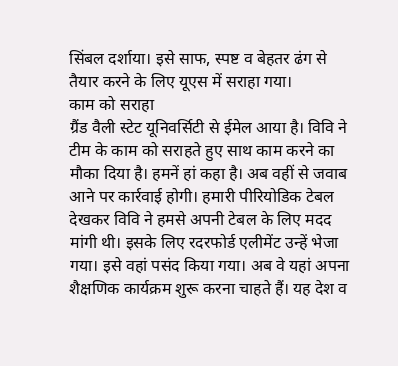सिंबल दर्शाया। इसे साफ, स्पष्ट व बेहतर ढंग से तैयार करने के लिए यूएस में सराहा गया।
काम को सराहा
ग्रैंड वैली स्टेट यूनिवर्सिटी से ईमेल आया है। विवि ने टीम के काम को सराहते हुए साथ काम करने का मौका दिया है। हमनें हां कहा है। अब वहीं से जवाब आने पर कार्रवाई होगी। हमारी पीरियोडिक टेबल देखकर विवि ने हमसे अपनी टेबल के लिए मदद मांगी थी। इसके लिए रदरफोर्ड एलीमेंट उन्हें भेजा गया। इसे वहां पसंद किया गया। अब वे यहां अपना शैक्षणिक कार्यक्रम शुरू करना चाहते हैं। यह देश व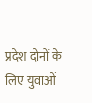प्रदेश दोनों के लिए युवाओं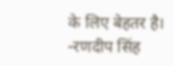के लिए बेहतर है।
-रणदीप सिंह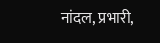नांदल, प्रभारी,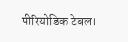पीरियोडिक टेबल।